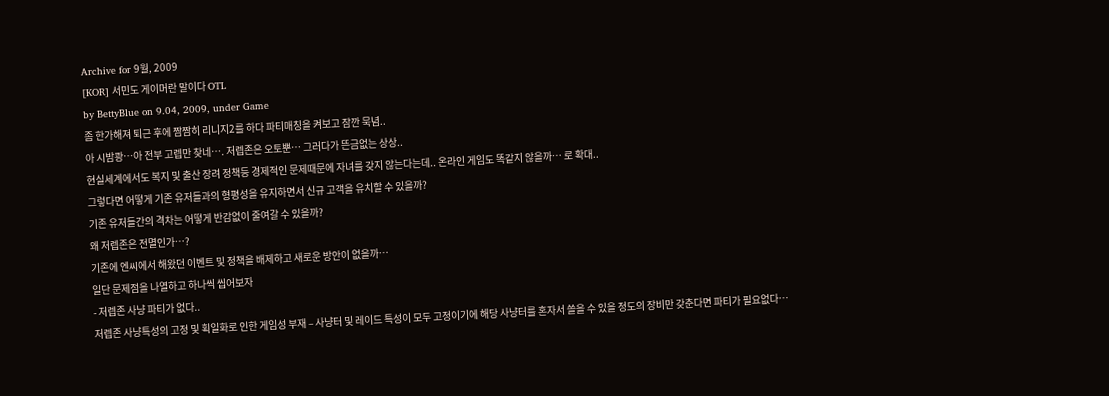Archive for 9월, 2009
[KOR] 서민도 게이머란 말이다 OTL
by BettyBlue on 9.04, 2009, under Game
좀 한가해져 퇴근 후에 짬짬히 리니지2를 하다 파티매칭을 켜보고 잠깐 묵념..
아 시밤쾅…아 전부 고렙만 찾네…. 저렙존은 오토뿐… 그러다가 뜬금없는 상상..
현실세계에서도 복지 및 출산 장려 정책등 경제적인 문제때문에 자녀를 갖지 않는다는데.. 온라인 게임도 똑같지 않을까… 로 확대..
그렇다면 어떻게 기존 유저들과의 형평성을 유지하면서 신규 고객을 유치할 수 있을까?
기존 유저들간의 격차는 어떻게 반감없이 줄여갈 수 있을까?
왜 저렙존은 전멸인가…?
기존에 엔씨에서 해왔던 이벤트 및 정책을 배제하고 새로운 방안이 없을까…
일단 문제점을 나열하고 하나씩 씹어보자
- 저렙존 사냥 파티가 없다..
저렙존 사냥특성의 고정 및 획일화로 인한 게임성 부재 – 사냥터 및 레이드 특성이 모두 고정이기에 해당 사냥터를 혼자서 쓸을 수 있을 정도의 장비만 갖춘다면 파티가 필요없다…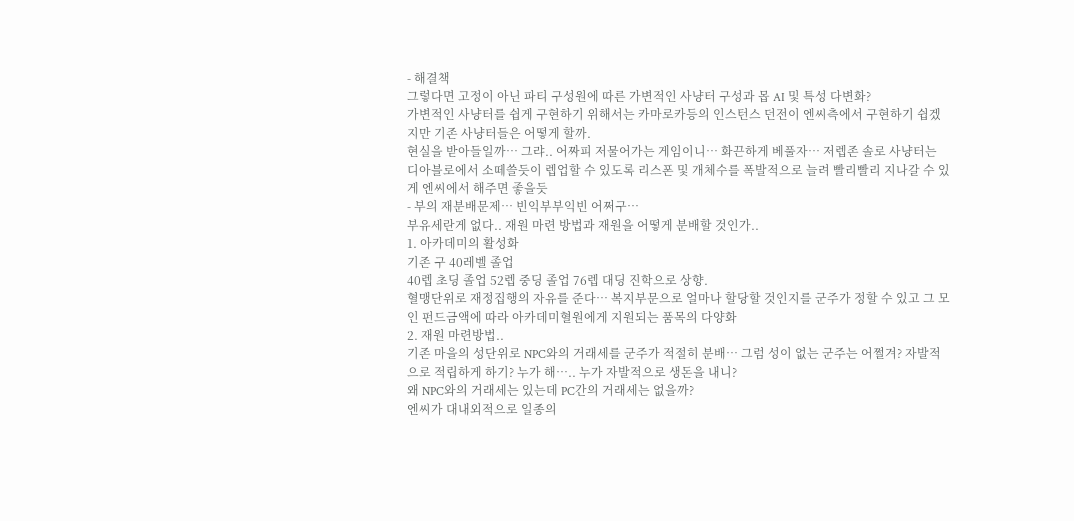- 해결책
그렇다면 고정이 아닌 파티 구성원에 따른 가변적인 사냥터 구성과 몹 AI 및 특성 다변화?
가변적인 사냥터를 쉽게 구현하기 위해서는 카마로카등의 인스턴스 던전이 엔씨측에서 구현하기 쉽겠지만 기존 사냥터들은 어떻게 할까.
현실을 받아들일까… 그랴.. 어짜피 저물어가는 게임이니… 화끈하게 베풀자… 저렙존 솔로 사냥터는 디아블로에서 소떼쓸듯이 렙업할 수 있도록 리스폰 및 개체수를 폭발적으로 늘려 빨리빨리 지나갈 수 있게 엔씨에서 해주면 좋을듯
- 부의 재분배문제… 빈익부부익빈 어쩌구…
부유세란게 없다.. 재원 마련 방법과 재원을 어떻게 분배할 것인가..
1. 아카데미의 활성화
기존 구 40레벨 졸업
40렙 초딩 졸업 52렙 중딩 졸업 76렙 대딩 진학으로 상향.
혈맹단위로 재정집행의 자유를 준다… 복지부문으로 얼마나 할당할 것인지를 군주가 정할 수 있고 그 모인 펀드금액에 따라 아카데미혈원에게 지원되는 품목의 다양화
2. 재원 마련방법..
기존 마을의 성단위로 NPC와의 거래세를 군주가 적절히 분배… 그럼 성이 없는 군주는 어쩔겨? 자발적으로 적립하게 하기? 누가 해….. 누가 자발적으로 생돈을 내니?
왜 NPC와의 거래세는 있는데 PC간의 거래세는 없을까?
엔씨가 대내외적으로 일종의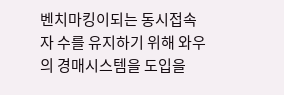벤치마킹이되는 동시접속자 수를 유지하기 위해 와우의 경매시스템을 도입을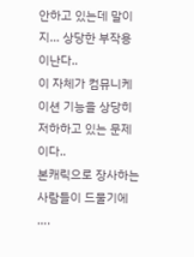안하고 있는데 말이지… 상당한 부작용이난다..
이 자체가 컴뮤니케이션 기능을 상당히 저하하고 있는 문제이다..
본캐릭으로 장사하는 사람들이 드물기에 ….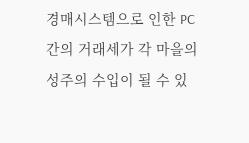경매시스템으로 인한 PC간의 거래세가 각 마을의 성주의 수입이 될 수 있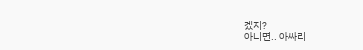겠지?
아니면.. 아싸리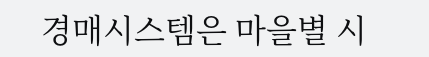경매시스템은 마을별 시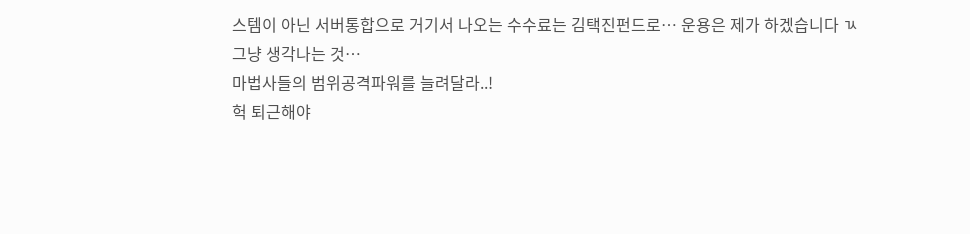스템이 아닌 서버통합으로 거기서 나오는 수수료는 김택진펀드로… 운용은 제가 하겠습니다 ㄳ
그냥 생각나는 것…
마법사들의 범위공격파워를 늘려달라..!
헉 퇴근해야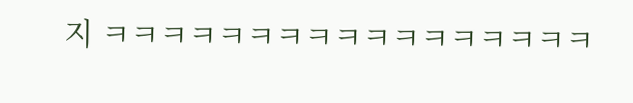지 ㅋㅋㅋㅋㅋㅋㅋㅋㅋㅋㅋㅋㅋㅋㅋㅋㅋ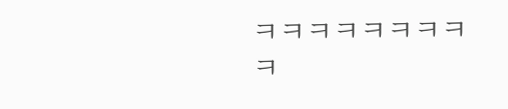ㅋㅋㅋㅋㅋㅋㅋㅋㅋ